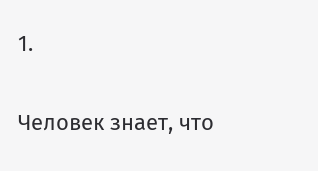1.

Человек знает, что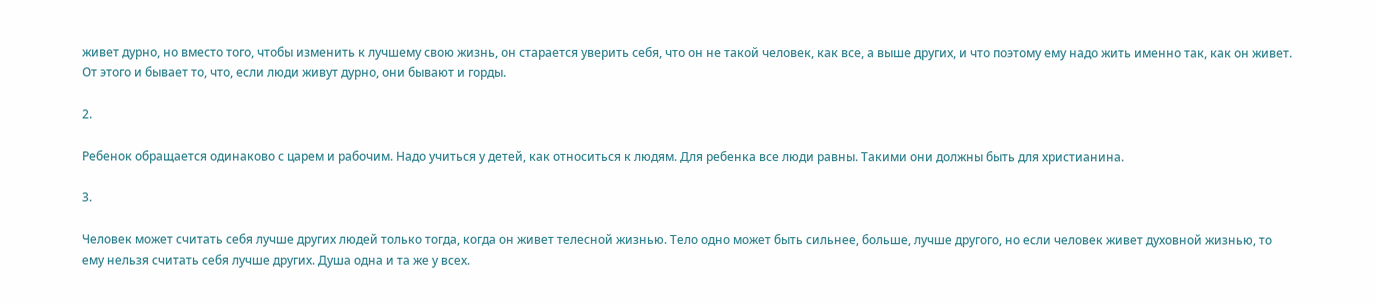живет дурно, но вместо того, чтобы изменить к лучшему свою жизнь, он старается уверить себя, что он не такой человек, как все, а выше других, и что поэтому ему надо жить именно так, как он живет. От этого и бывает то, что, если люди живут дурно, они бывают и горды.

2.

Ребенок обращается одинаково с царем и рабочим. Надо учиться у детей, как относиться к людям. Для ребенка все люди равны. Такими они должны быть для христианина.

3.

Человек может считать себя лучше других людей только тогда, когда он живет телесной жизнью. Тело одно может быть сильнее, больше, лучше другого, но если человек живет духовной жизнью, то ему нельзя считать себя лучше других. Душа одна и та же у всех.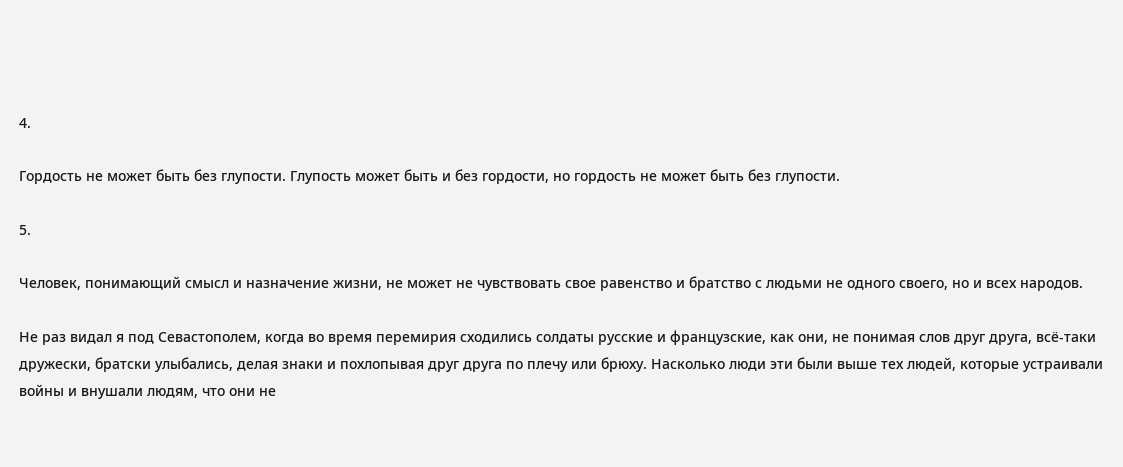4.

Гордость не может быть без глупости. Глупость может быть и без гордости, но гордость не может быть без глупости.

5.

Человек, понимающий смысл и назначение жизни, не может не чувствовать свое равенство и братство с людьми не одного своего, но и всех народов.

Не раз видал я под Севастополем, когда во время перемирия сходились солдаты русские и французские, как они, не понимая слов друг друга, всё-таки дружески, братски улыбались, делая знаки и похлопывая друг друга по плечу или брюху. Насколько люди эти были выше тех людей, которые устраивали войны и внушали людям, что они не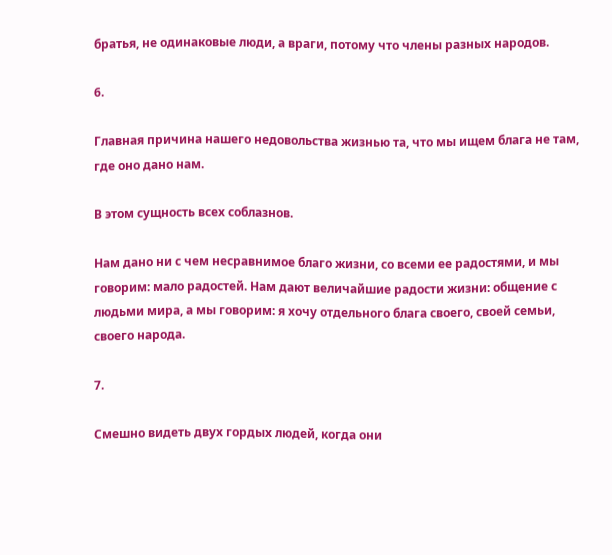братья, не одинаковые люди, а враги, потому что члены разных народов.

6.

Главная причина нашего недовольства жизнью та, что мы ищем блага не там, где оно дано нам.

В этом сущность всех соблазнов.

Нам дано ни с чем несравнимое благо жизни, со всеми ее радостями, и мы говорим: мало радостей. Нам дают величайшие радости жизни: общение с людьми мира, а мы говорим: я хочу отдельного блага своего, своей семьи, своего народа.

7.

Смешно видеть двух гордых людей, когда они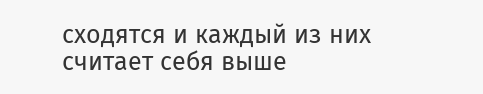сходятся и каждый из них считает себя выше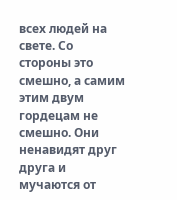всех людей на свете. Со стороны это смешно, а самим этим двум гордецам не смешно. Они ненавидят друг друга и мучаются от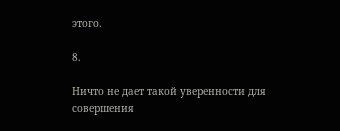этого.

8.

Ничто не дает такой уверенности для совершения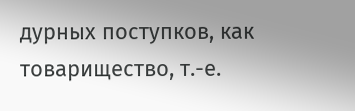дурных поступков, как товарищество, т.-е.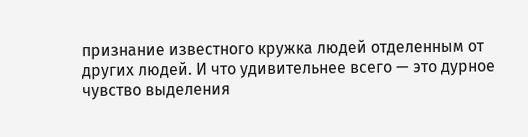признание известного кружка людей отделенным от других людей. И что удивительнее всего — это дурное чувство выделения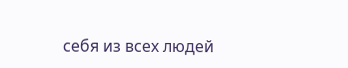себя из всех людей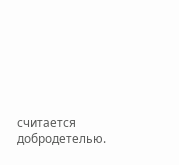считается добродетелью.